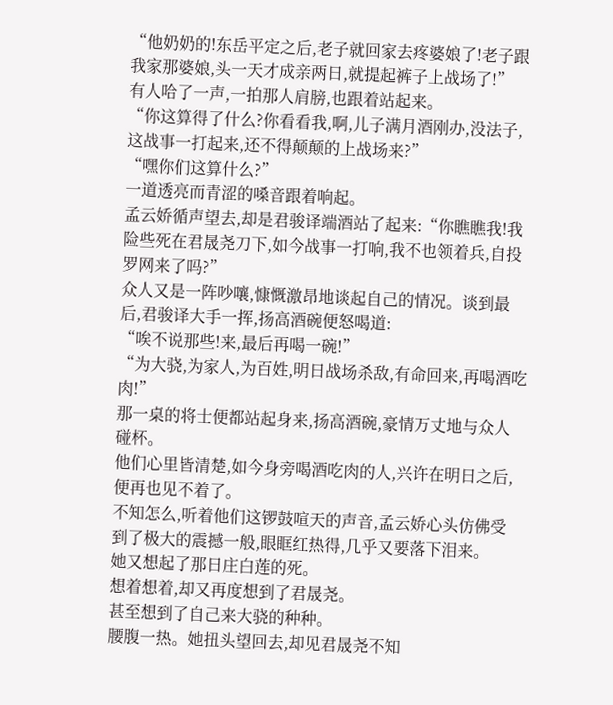“他奶奶的!东岳平定之后,老子就回家去疼婆娘了!老子跟我家那婆娘,头一天才成亲两日,就提起裤子上战场了!”
有人哈了一声,一拍那人肩膀,也跟着站起来。
“你这算得了什么?你看看我,啊,儿子满月酒刚办,没法子,这战事一打起来,还不得颠颠的上战场来?”
“嘿你们这算什么?”
一道透亮而青涩的嗓音跟着响起。
孟云娇循声望去,却是君骏译端酒站了起来:“你瞧瞧我!我险些死在君晟尧刀下,如今战事一打响,我不也领着兵,自投罗网来了吗?”
众人又是一阵吵嚷,慷慨激昂地谈起自己的情况。谈到最后,君骏译大手一挥,扬高酒碗便怒喝道:
“唉不说那些!来,最后再喝一碗!”
“为大骁,为家人,为百姓,明日战场杀敌,有命回来,再喝酒吃肉!”
那一桌的将士便都站起身来,扬高酒碗,豪情万丈地与众人碰杯。
他们心里皆清楚,如今身旁喝酒吃肉的人,兴许在明日之后,便再也见不着了。
不知怎么,听着他们这锣鼓喧天的声音,孟云娇心头仿佛受到了极大的震撼一般,眼眶红热得,几乎又要落下泪来。
她又想起了那日庄白莲的死。
想着想着,却又再度想到了君晟尧。
甚至想到了自己来大骁的种种。
腰腹一热。她扭头望回去,却见君晟尧不知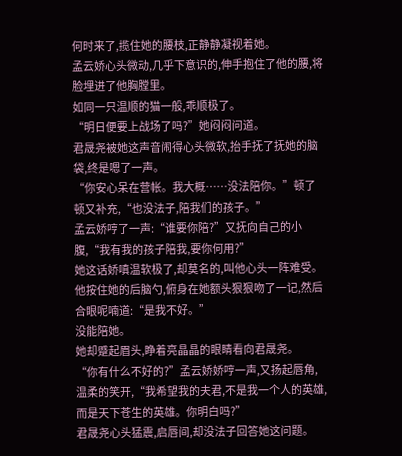何时来了,揽住她的腰枝,正静静凝视着她。
孟云娇心头微动,几乎下意识的,伸手抱住了他的腰,将脸埋进了他胸膛里。
如同一只温顺的猫一般,乖顺极了。
“明日便要上战场了吗?”她闷闷问道。
君晟尧被她这声音闹得心头微软,抬手抚了抚她的脑袋,终是嗯了一声。
“你安心呆在营帐。我大概……没法陪你。”顿了顿又补充,“也没法子,陪我们的孩子。”
孟云娇哼了一声:“谁要你陪?”又抚向自己的小腹,“我有我的孩子陪我,要你何用?”
她这话娇嗔温软极了,却莫名的,叫他心头一阵难受。
他按住她的后脑勺,俯身在她额头狠狠吻了一记,然后合眼呢喃道:“是我不好。”
没能陪她。
她却蹙起眉头,睁着亮晶晶的眼睛看向君晟尧。
“你有什么不好的?”孟云娇娇哼一声,又扬起唇角,温柔的笑开,“我希望我的夫君,不是我一个人的英雄,而是天下苍生的英雄。你明白吗?”
君晟尧心头猛震,启唇间,却没法子回答她这问题。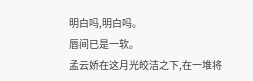明白吗,明白吗。
唇间已是一软。
孟云娇在这月光皎洁之下,在一堆将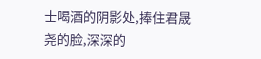士喝酒的阴影处,捧住君晟尧的脸,深深的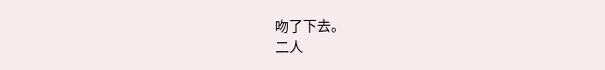吻了下去。
二人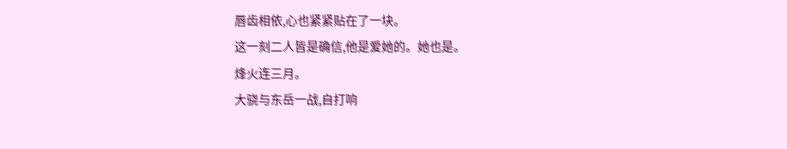唇齿相依,心也紧紧贴在了一块。
这一刻二人皆是确信,他是爱她的。她也是。
烽火连三月。
大骁与东岳一战,自打响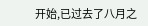开始,已过去了八月之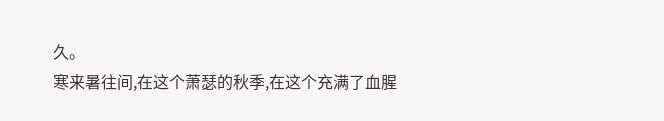久。
寒来暑往间,在这个萧瑟的秋季,在这个充满了血腥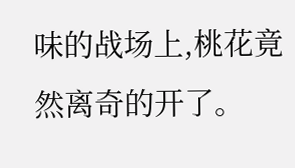味的战场上,桃花竟然离奇的开了。